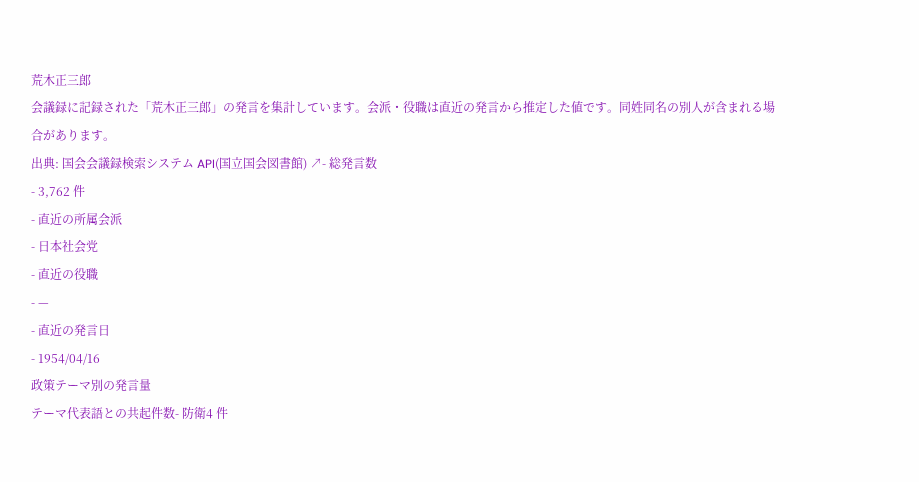荒木正三郎
会議録に記録された「荒木正三郎」の発言を集計しています。会派・役職は直近の発言から推定した値です。同姓同名の別人が含まれる場合があります。
出典: 国会会議録検索システム API(国立国会図書館) ↗- 総発言数
- 3,762 件
- 直近の所属会派
- 日本社会党
- 直近の役職
- —
- 直近の発言日
- 1954/04/16
政策テーマ別の発言量
テーマ代表語との共起件数- 防衛4 件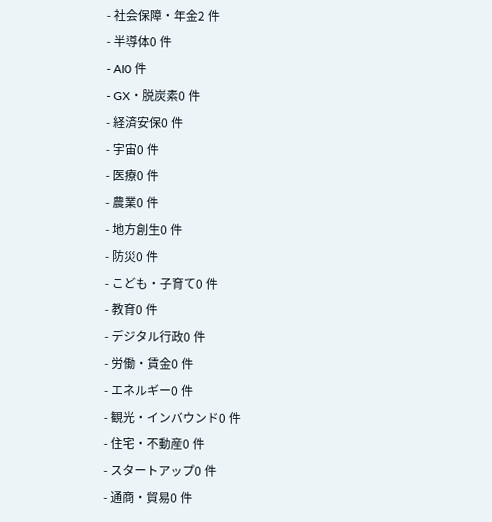- 社会保障・年金2 件
- 半導体0 件
- AI0 件
- GX・脱炭素0 件
- 経済安保0 件
- 宇宙0 件
- 医療0 件
- 農業0 件
- 地方創生0 件
- 防災0 件
- こども・子育て0 件
- 教育0 件
- デジタル行政0 件
- 労働・賃金0 件
- エネルギー0 件
- 観光・インバウンド0 件
- 住宅・不動産0 件
- スタートアップ0 件
- 通商・貿易0 件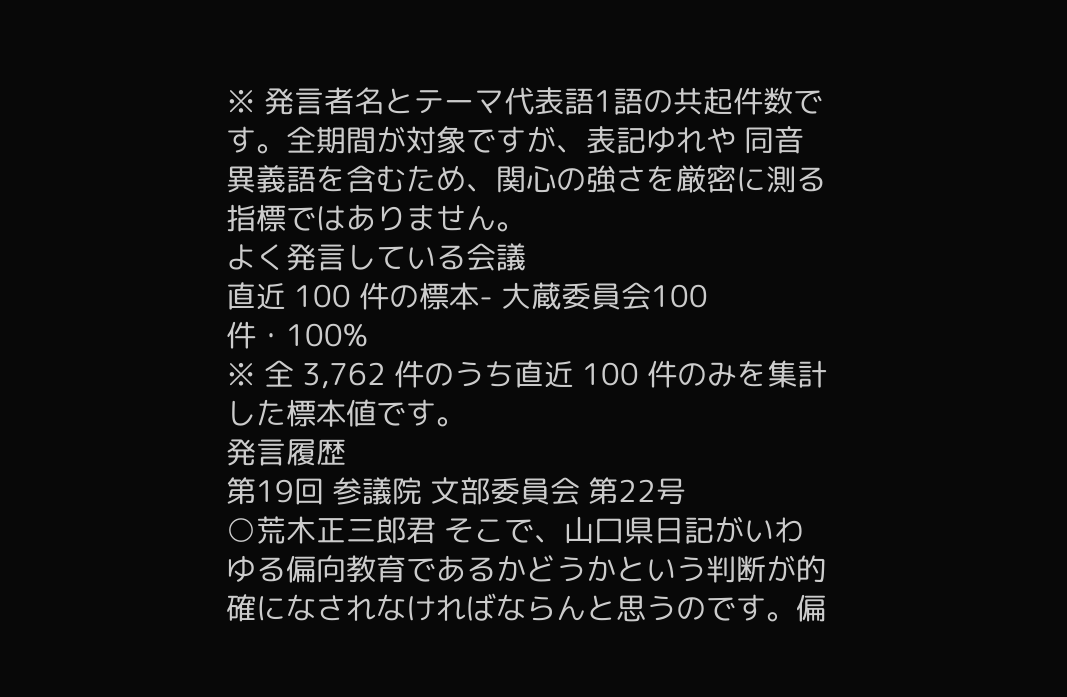※ 発言者名とテーマ代表語1語の共起件数です。全期間が対象ですが、表記ゆれや 同音異義語を含むため、関心の強さを厳密に測る指標ではありません。
よく発言している会議
直近 100 件の標本- 大蔵委員会100 件・100%
※ 全 3,762 件のうち直近 100 件のみを集計した標本値です。
発言履歴
第19回 参議院 文部委員会 第22号
○荒木正三郎君 そこで、山口県日記がいわゆる偏向教育であるかどうかという判断が的確になされなければならんと思うのです。偏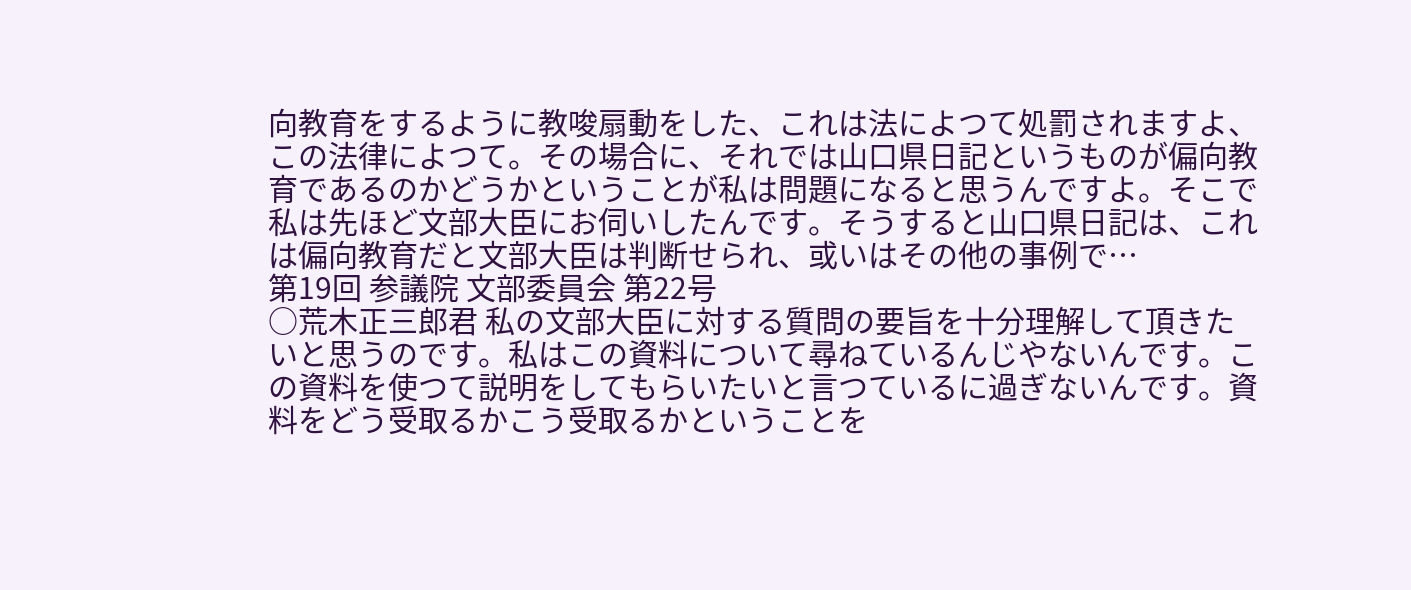向教育をするように教唆扇動をした、これは法によつて処罰されますよ、この法律によつて。その場合に、それでは山口県日記というものが偏向教育であるのかどうかということが私は問題になると思うんですよ。そこで私は先ほど文部大臣にお伺いしたんです。そうすると山口県日記は、これは偏向教育だと文部大臣は判断せられ、或いはその他の事例で…
第19回 参議院 文部委員会 第22号
○荒木正三郎君 私の文部大臣に対する質問の要旨を十分理解して頂きたいと思うのです。私はこの資料について尋ねているんじやないんです。この資料を使つて説明をしてもらいたいと言つているに過ぎないんです。資料をどう受取るかこう受取るかということを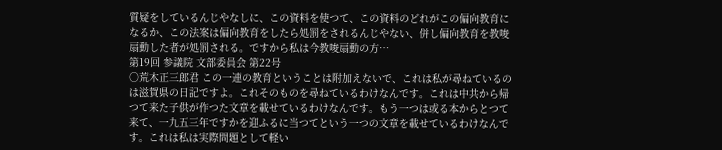質疑をしているんじやなしに、この資料を使つて、この資料のどれがこの偏向教育になるか、この法案は偏向教育をしたら処罰をされるんじやない、併し偏向教育を教唆扇動した者が処罰される。ですから私は今教唆扇動の方…
第19回 参議院 文部委員会 第22号
○荒木正三郎君 この一連の教育ということは附加えないで、これは私が尋ねているのは滋賀県の日記ですよ。これそのものを尋ねているわけなんです。これは中共から帰つて来た子供が作つた文章を載せているわけなんです。もう一つは或る本からとつて来て、一九五三年ですかを迎ふるに当つてという一つの文章を載せているわけなんです。これは私は実際問題として軽い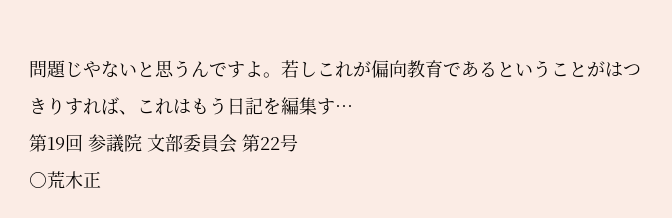問題じやないと思うんですよ。若しこれが偏向教育であるということがはつきりすれば、これはもう日記を編集す…
第19回 参議院 文部委員会 第22号
○荒木正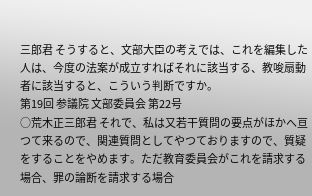三郎君 そうすると、文部大臣の考えでは、これを編集した人は、今度の法案が成立すればそれに該当する、教唆扇動者に該当すると、こういう判断ですか。
第19回 参議院 文部委員会 第22号
○荒木正三郎君 それで、私は又若干質問の要点がほかへ亘つて来るので、関連質問としてやつておりますので、質疑をすることをやめます。ただ教育委員会がこれを請求する場合、罪の論断を請求する場合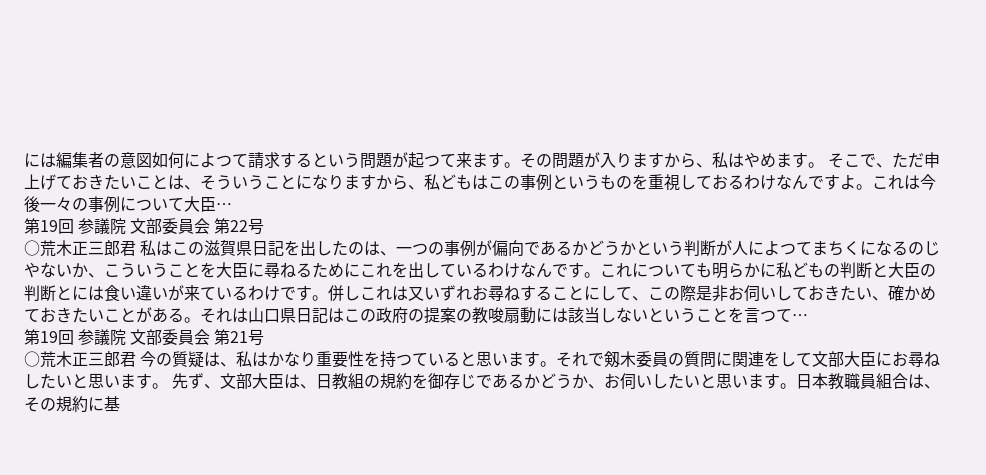には編集者の意図如何によつて請求するという問題が起つて来ます。その問題が入りますから、私はやめます。 そこで、ただ申上げておきたいことは、そういうことになりますから、私どもはこの事例というものを重視しておるわけなんですよ。これは今後一々の事例について大臣…
第19回 参議院 文部委員会 第22号
○荒木正三郎君 私はこの滋賀県日記を出したのは、一つの事例が偏向であるかどうかという判断が人によつてまちくになるのじやないか、こういうことを大臣に尋ねるためにこれを出しているわけなんです。これについても明らかに私どもの判断と大臣の判断とには食い違いが来ているわけです。併しこれは又いずれお尋ねすることにして、この際是非お伺いしておきたい、確かめておきたいことがある。それは山口県日記はこの政府の提案の教唆扇動には該当しないということを言つて…
第19回 参議院 文部委員会 第21号
○荒木正三郎君 今の質疑は、私はかなり重要性を持つていると思います。それで剱木委員の質問に関連をして文部大臣にお尋ねしたいと思います。 先ず、文部大臣は、日教組の規約を御存じであるかどうか、お伺いしたいと思います。日本教職員組合は、その規約に基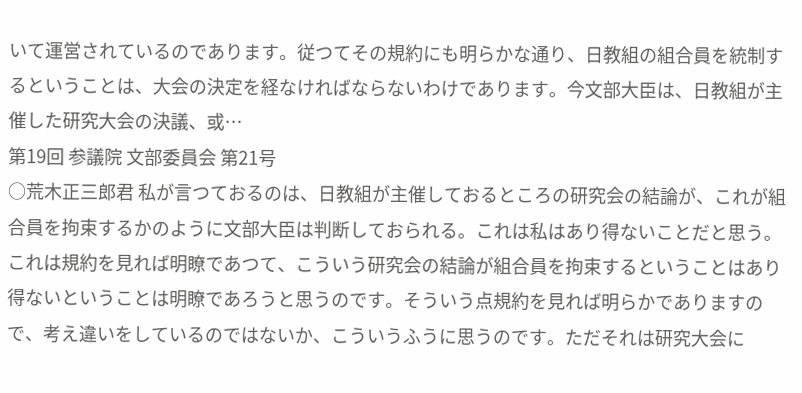いて運営されているのであります。従つてその規約にも明らかな通り、日教組の組合員を統制するということは、大会の決定を経なければならないわけであります。今文部大臣は、日教組が主催した研究大会の決議、或…
第19回 参議院 文部委員会 第21号
○荒木正三郎君 私が言つておるのは、日教組が主催しておるところの研究会の結論が、これが組合員を拘束するかのように文部大臣は判断しておられる。これは私はあり得ないことだと思う。これは規約を見れば明瞭であつて、こういう研究会の結論が組合員を拘束するということはあり得ないということは明瞭であろうと思うのです。そういう点規約を見れば明らかでありますので、考え違いをしているのではないか、こういうふうに思うのです。ただそれは研究大会に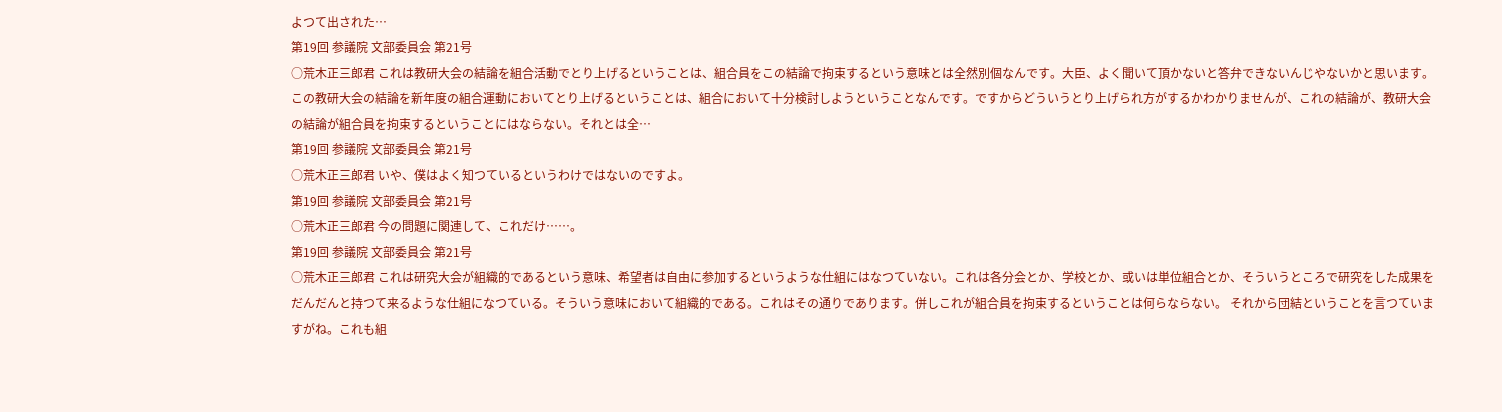よつて出された…
第19回 参議院 文部委員会 第21号
○荒木正三郎君 これは教研大会の結論を組合活動でとり上げるということは、組合員をこの結論で拘束するという意味とは全然別個なんです。大臣、よく聞いて頂かないと答弁できないんじやないかと思います。この教研大会の結論を新年度の組合運動においてとり上げるということは、組合において十分検討しようということなんです。ですからどういうとり上げられ方がするかわかりませんが、これの結論が、教研大会の結論が組合員を拘束するということにはならない。それとは全…
第19回 参議院 文部委員会 第21号
○荒木正三郎君 いや、僕はよく知つているというわけではないのですよ。
第19回 参議院 文部委員会 第21号
○荒木正三郎君 今の問題に関連して、これだけ……。
第19回 参議院 文部委員会 第21号
○荒木正三郎君 これは研究大会が組織的であるという意味、希望者は自由に参加するというような仕組にはなつていない。これは各分会とか、学校とか、或いは単位組合とか、そういうところで研究をした成果をだんだんと持つて来るような仕組になつている。そういう意味において組織的である。これはその通りであります。併しこれが組合員を拘束するということは何らならない。 それから団結ということを言つていますがね。これも組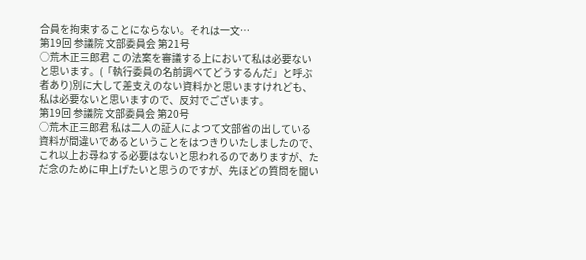合員を拘束することにならない。それは一文…
第19回 参議院 文部委員会 第21号
○荒木正三郎君 この法案を審議する上において私は必要ないと思います。(「執行委員の名前調べてどうするんだ」と呼ぶ者あり)別に大して差支えのない資料かと思いますけれども、私は必要ないと思いますので、反対でございます。
第19回 参議院 文部委員会 第20号
○荒木正三郎君 私は二人の証人によつて文部省の出している資料が間違いであるということをはつきりいたしましたので、これ以上お尋ねする必要はないと思われるのでありますが、ただ念のために申上げたいと思うのですが、先ほどの質問を聞い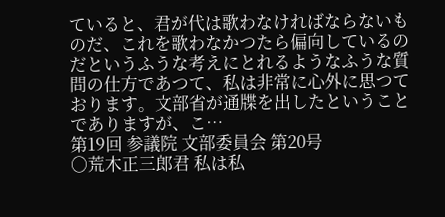ていると、君が代は歌わなければならないものだ、これを歌わなかつたら偏向しているのだというふうな考えにとれるようなふうな質問の仕方であつて、私は非常に心外に思つております。文部省が通牒を出したということでありますが、こ…
第19回 参議院 文部委員会 第20号
○荒木正三郎君 私は私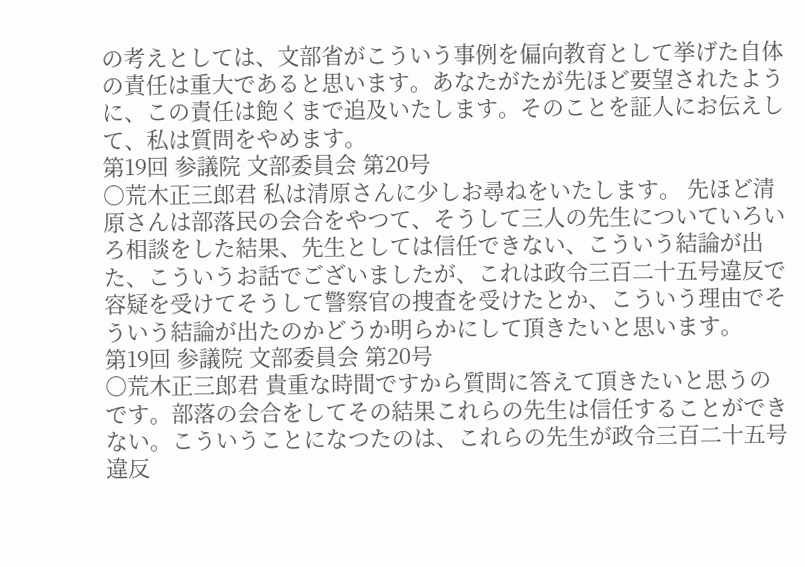の考えとしては、文部省がこういう事例を偏向教育として挙げた自体の責任は重大であると思います。あなたがたが先ほど要望されたように、この責任は飽くまで追及いたします。そのことを証人にお伝えして、私は質問をやめます。
第19回 参議院 文部委員会 第20号
○荒木正三郎君 私は清原さんに少しお尋ねをいたします。 先ほど清原さんは部落民の会合をやつて、そうして三人の先生についていろいろ相談をした結果、先生としては信任できない、こういう結論が出た、こういうお話でございましたが、これは政令三百二十五号違反で容疑を受けてそうして警察官の捜査を受けたとか、こういう理由でそういう結論が出たのかどうか明らかにして頂きたいと思います。
第19回 参議院 文部委員会 第20号
○荒木正三郎君 貴重な時間ですから質問に答えて頂きたいと思うのです。部落の会合をしてその結果これらの先生は信任することができない。こういうことになつたのは、これらの先生が政令三百二十五号違反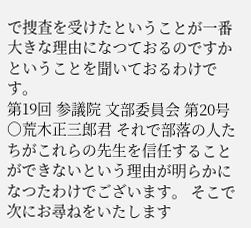で捜査を受けたということが一番大きな理由になつておるのですかということを聞いておるわけです。
第19回 参議院 文部委員会 第20号
○荒木正三郎君 それで部落の人たちがこれらの先生を信任することができないという理由が明らかになつたわけでございます。 そこで次にお尋ねをいたします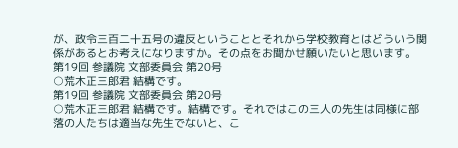が、政令三百二十五号の違反ということとそれから学校教育とはどういう関係があるとお考えになりますか。その点をお聞かせ願いたいと思います。
第19回 参議院 文部委員会 第20号
○荒木正三郎君 結構です。
第19回 参議院 文部委員会 第20号
○荒木正三郎君 結構です。結構です。それではこの三人の先生は同様に部落の人たちは適当な先生でないと、こ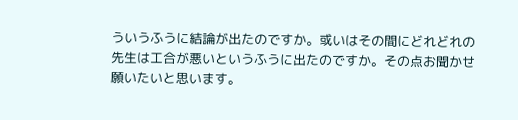ういうふうに結論が出たのですか。或いはその間にどれどれの先生は工合が悪いというふうに出たのですか。その点お聞かせ願いたいと思います。